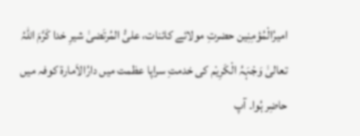امیرُالْمُؤمِنِین حضرتِ مولائے کائنات، علیُّ المُرتَضیٰ شیرِ خدا کَرَّمَ اللہُ تعالیٰ وَجْہَہُ الْکَرِیْم کی خدمتِ سراپا عظمت میں دارُالاَمارۃ کوفہ میں حاضِر ہُوا۔ آپ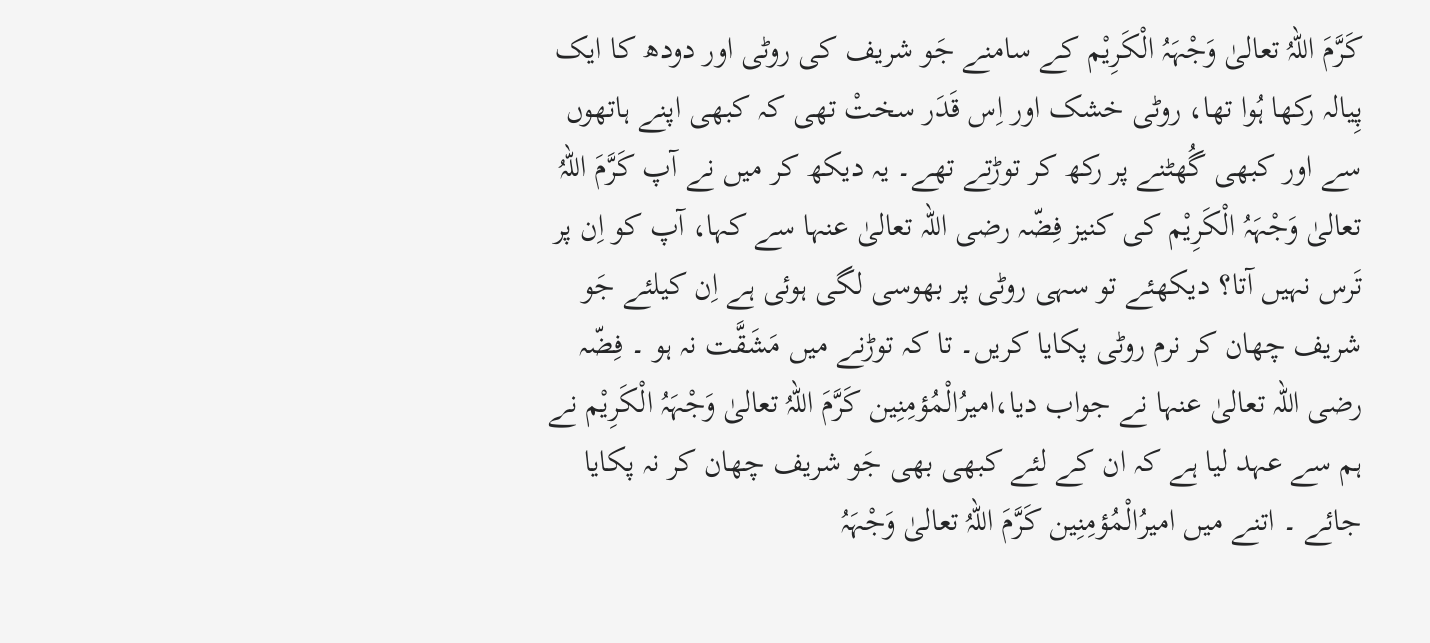کَرَّمَ اللہُ تعالیٰ وَجْہَہُ الْکَرِیْم کے سامنے جَو شریف کی روٹی اور دودھ کا ایک پِیالہ رکھا ہُوا تھا، روٹی خشک اور اِس قَدَر سختْ تھی کہ کبھی اپنے ہاتھوں سے اور کبھی گُھٹنے پر رکھ کر توڑتے تھے۔ یہ دیکھ کر میں نے آپ کَرَّمَ اللہُ تعالیٰ وَجْہَہُ الْکَرِیْم کی کنیز فِضّہ رضی اللہ تعالیٰ عنہا سے کہا، آپ کو اِن پر تَرس نہیں آتا؟ دیکھئے تو سہی روٹی پر بھوسی لگی ہوئی ہے اِن کیلئے جَو شریف چھان کر نرم روٹی پکایا کریں۔ تا کہ توڑنے میں مَشَقَّت نہ ہو ۔ فِضّہ رضی اللہ تعالیٰ عنہا نے جواب دیا،امیرُالْمُؤمِنِین کَرَّمَ اللہُ تعالیٰ وَجْہَہُ الْکَرِیْم نے ہم سے عہد لیا ہے کہ ان کے لئے کبھی بھی جَو شریف چھان کر نہ پکایا جائے ۔ اتنے میں امیرُالْمُؤمِنِین کَرَّمَ اللہُ تعالیٰ وَجْہَہُ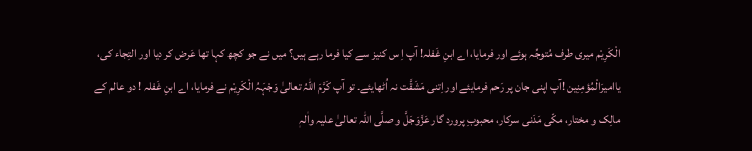الْکَرِیْم میری طرف مُتوجِّہ ہوئے اور فرمایا، اے ابنِ غَفلہ! آپ اِ س کنیز سے کیا فرما رہے ہیں؟ میں نے جو کچھ کہا تھا عَرض کر دیا اور التِجاء کی، یاامیرَالْمُؤمِنِین !آپ اپنی جان پر رَحم فرمایئے اور اِتنی مَشَقَّت نہ اُٹھایئے۔ تو آپ کَرَّمَ اللہُ تعالیٰ وَجْہَہُ الْکَرِیْم نے فرمایا، اے ابنِ غَفلہ ! دو عالم کے مالِک و مختار، مکّی مَدَنی سرکار، محبوبِ پرورد گار عَزَّوَجَلَّ و صلَّی اللہ تعالیٰ علیہ واٰلہٖ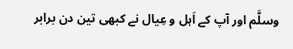وسلَّم اور آپ کے اَہل و عِیال نے کبھی تین دن برابر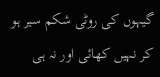گیہوں کی روٹی شکم سیر ہو کر نہیں کھائی اور نہ ہی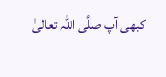کبھی آپ صلَّی اللہ تعالیٰ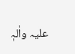علیہ واٰلہٖ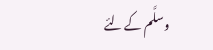وسلَّم کے لئے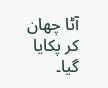آٹا چھان کر پکایا گیا۔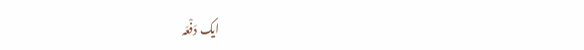ایک دَفْعَہ